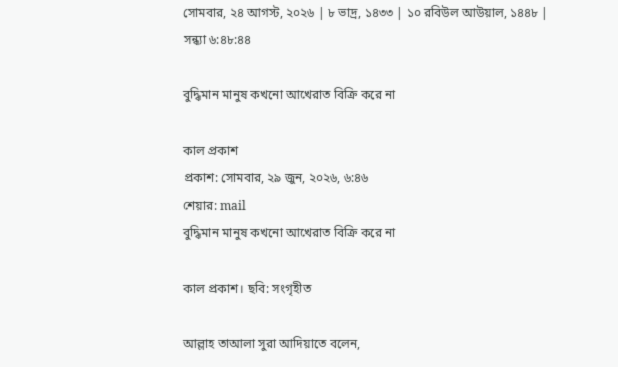সোমবার, ২৪ আগস্ট, ২০২৬ | ৮ ভাদ্র, ১৪৩৩ | ১০ রবিউল আউয়াল, ১৪৪৮ | সন্ধ্যা ৬:৪৮:৪৪

বুদ্ধিমান মানুষ কখনো আখেরাত বিক্রি করে না

কাল প্রকাশ
প্রকাশ: সোমবার, ২৯ জুন, ২০২৬, ৬:৪৬
শেয়ার: mail
বুদ্ধিমান মানুষ কখনো আখেরাত বিক্রি করে না

কাল প্রকাশ। ছবি: সংগৃহীত

আল্লাহ তাআলা সুরা আদিয়াতে বলেন,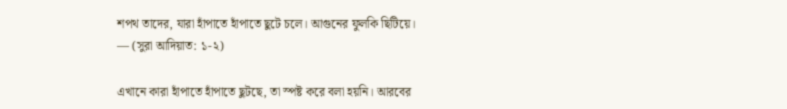শপথ তাদের, যারা হাঁপাতে হাঁপাতে ছুটে চলে। আগুনের ফুলকি ছিটিয়ে।
— (সুরা আদিয়াত: ১-২)

এখানে কারা হাঁপাতে হাঁপাতে ছুটছে, তা স্পষ্ট করে বলা হয়নি। আরবের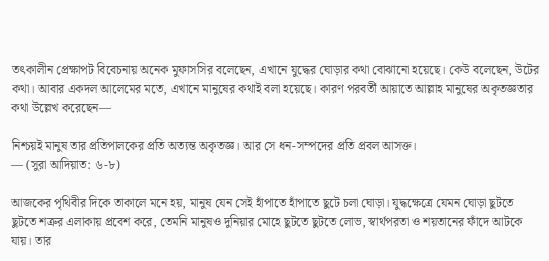তৎকালীন প্রেক্ষাপট বিবেচনায় অনেক মুফাসসির বলেছেন, এখানে যুদ্ধের ঘোড়ার কথা বোঝানো হয়েছে। কেউ বলেছেন, উটের কথা। আবার একদল আলেমের মতে, এখানে মানুষের কথাই বলা হয়েছে। কারণ পরবর্তী আয়াতে আল্লাহ মানুষের অকৃতজ্ঞতার কথা উল্লেখ করেছেন—

নিশ্চয়ই মানুষ তার প্রতিপালকের প্রতি অত্যন্ত অকৃতজ্ঞ। আর সে ধন-সম্পদের প্রতি প্রবল আসক্ত।
— (সুরা আদিয়াত: ৬-৮)

আজকের পৃথিবীর দিকে তাকালে মনে হয়, মানুষ যেন সেই হাঁপাতে হাঁপাতে ছুটে চলা ঘোড়া। যুদ্ধক্ষেত্রে যেমন ঘোড়া ছুটতে ছুটতে শত্রুর এলাকায় প্রবেশ করে, তেমনি মানুষও দুনিয়ার মোহে ছুটতে ছুটতে লোভ, স্বার্থপরতা ও শয়তানের ফাঁদে আটকে যায়। তার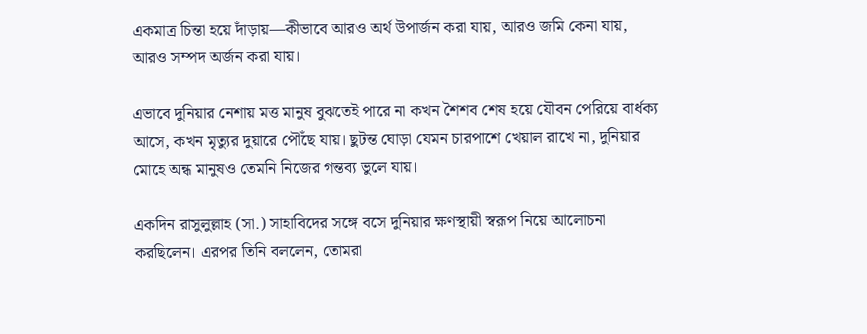একমাত্র চিন্তা হয়ে দাঁড়ায়—কীভাবে আরও অর্থ উপার্জন করা যায়, আরও জমি কেনা যায়, আরও সম্পদ অর্জন করা যায়।

এভাবে দুনিয়ার নেশায় মত্ত মানুষ বুঝতেই পারে না কখন শৈশব শেষ হয়ে যৌবন পেরিয়ে বার্ধক্য আসে, কখন মৃত্যুর দুয়ারে পৌঁছে যায়। ছুটন্ত ঘোড়া যেমন চারপাশে খেয়াল রাখে না, দুনিয়ার মোহে অন্ধ মানুষও তেমনি নিজের গন্তব্য ভুলে যায়।

একদিন রাসুলুল্লাহ (সা.) সাহাবিদের সঙ্গে বসে দুনিয়ার ক্ষণস্থায়ী স্বরূপ নিয়ে আলোচনা করছিলেন। এরপর তিনি বললেন, তোমরা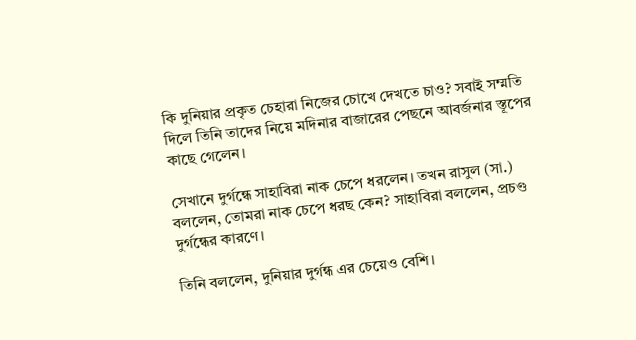কি দুনিয়ার প্রকৃত চেহারা নিজের চোখে দেখতে চাও? সবাই সম্মতি দিলে তিনি তাদের নিয়ে মদিনার বাজারের পেছনে আবর্জনার স্তূপের কাছে গেলেন।

সেখানে দুর্গন্ধে সাহাবিরা নাক চেপে ধরলেন। তখন রাসুল (সা.) বললেন, তোমরা নাক চেপে ধরছ কেন? সাহাবিরা বললেন, প্রচণ্ড দুর্গন্ধের কারণে।

তিনি বললেন, দুনিয়ার দুর্গন্ধ এর চেয়েও বেশি।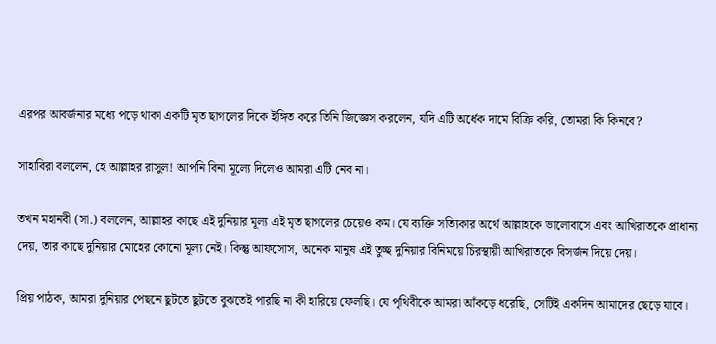এরপর আবর্জনার মধ্যে পড়ে থাকা একটি মৃত ছাগলের দিকে ইঙ্গিত করে তিনি জিজ্ঞেস করলেন, যদি এটি অর্ধেক দামে বিক্রি করি, তোমরা কি কিনবে?

সাহাবিরা বললেন, হে আল্লাহর রাসুল! আপনি বিনা মূল্যে দিলেও আমরা এটি নেব না।

তখন মহানবী (সা.) বললেন, আল্লাহর কাছে এই দুনিয়ার মূল্য এই মৃত ছাগলের চেয়েও কম। যে ব্যক্তি সত্যিকার অর্থে আল্লাহকে ভালোবাসে এবং আখিরাতকে প্রাধান্য দেয়, তার কাছে দুনিয়ার মোহের কোনো মূল্য নেই। কিন্তু আফসোস, অনেক মানুষ এই তুচ্ছ দুনিয়ার বিনিময়ে চিরস্থায়ী আখিরাতকে বিসর্জন দিয়ে দেয়।

প্রিয় পাঠক, আমরা দুনিয়ার পেছনে ছুটতে ছুটতে বুঝতেই পারছি না কী হারিয়ে ফেলছি। যে পৃথিবীকে আমরা আঁকড়ে ধরেছি, সেটিই একদিন আমাদের ছেড়ে যাবে।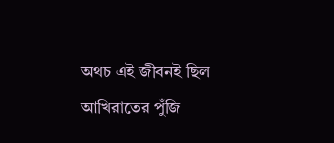অথচ এই জীবনই ছিল আখিরাতের পুঁজি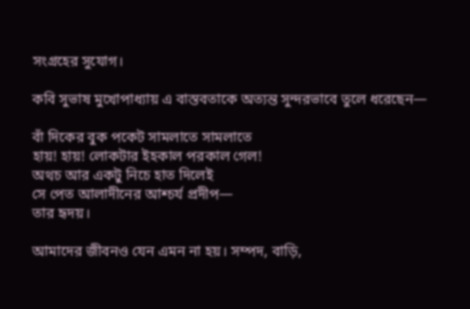সংগ্রহের সুযোগ।

কবি সুভাষ মুখোপাধ্যায় এ বাস্তবতাকে অত্যন্ত সুন্দরভাবে তুলে ধরেছেন—

বাঁ দিকের বুক পকেট সামলাতে সামলাতে
হায়! হায়! লোকটার ইহকাল পরকাল গেল!
অথচ আর একটু নিচে হাত দিলেই
সে পেত আলাদীনের আশ্চর্য প্রদীপ—
তার হৃদয়।

আমাদের জীবনও যেন এমন না হয়। সম্পদ, বাড়ি,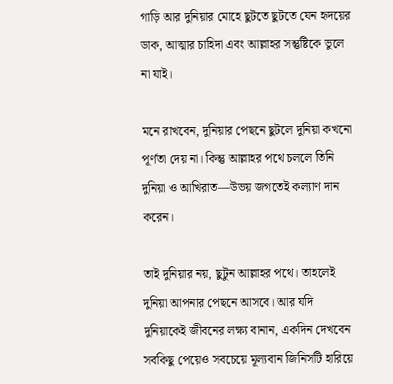গাড়ি আর দুনিয়ার মোহে ছুটতে ছুটতে যেন হৃদয়ের ডাক, আত্মার চাহিদা এবং আল্লাহর সন্তুষ্টিকে ভুলে না যাই।

মনে রাখবেন, দুনিয়ার পেছনে ছুটলে দুনিয়া কখনো পূর্ণতা দেয় না। কিন্তু আল্লাহর পথে চললে তিনি দুনিয়া ও আখিরাত—উভয় জগতেই কল্যাণ দান করেন।

তাই দুনিয়ার নয়, ছুটুন আল্লাহর পথে। তাহলেই দুনিয়া আপনার পেছনে আসবে। আর যদি দুনিয়াকেই জীবনের লক্ষ্য বানান, একদিন দেখবেন সবকিছু পেয়েও সবচেয়ে মূল্যবান জিনিসটি হারিয়ে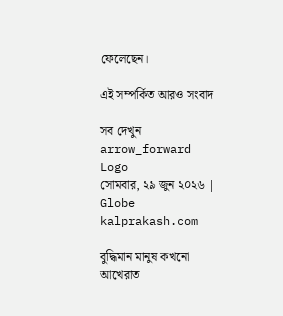ফেলেছেন।

এই সম্পর্কিত আরও সংবাদ

সব দেখুন arrow_forward
Logo
সোমবার, ২৯ জুন ২০২৬ | Globe kalprakash.com

বুদ্ধিমান মানুষ কখনো আখেরাত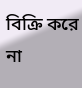বিক্রি করে না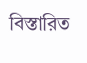বিস্তারিত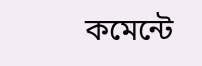কমেন্টে